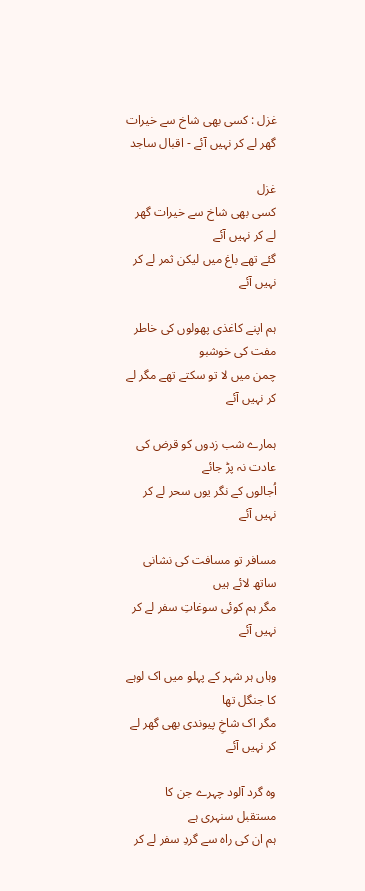غزل : کسی بھی شاخ سے خیرات گھر لے کر نہیں آئے - اقبال ساجد

غزل
کسی بھی شاخ سے خیرات گھر لے کر نہیں آئے
گئے تھے باغ میں لیکن ثمر لے کر نہیں آئے

ہم اپنے کاغذی پھولوں کی خاطر مفت کی خوشبو
چمن میں لا تو سکتے تھے مگر لے کر نہیں آئے

ہمارے شب زدوں کو قرض کی عادت نہ پڑ جائے
اُجالوں کے نگر یوں سحر لے کر نہیں آئے

مسافر تو مسافت کی نشانی ساتھ لائے ہیں
مگر ہم کوئی سوغاتِ سفر لے کر نہیں آئے

وہاں ہر شہر کے پہلو میں اک لوہے کا جنگل تھا
مگر اک شاخِ پیوندی بھی گھر لے کر نہیں آئے

وہ گرد آلود چہرے جن کا مستقبل سنہری ہے
ہم ان کی راہ سے گردِ سفر لے کر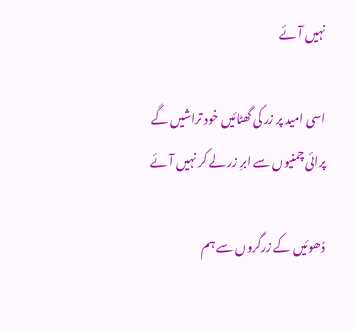نہیں آئے

اسی امید پر زر کی گھٹائیں خود تراشیں گے
پرائی چمنیوں سے ابرِ زر لے کر نہیں آئے

دُھوئیں کے زرگروں سے ہم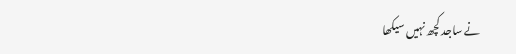نے ساجد کچھ نہیں سیکھا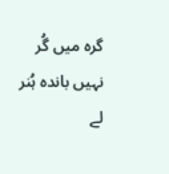گرہ میں گُر نہیں باندہ ہُنر لے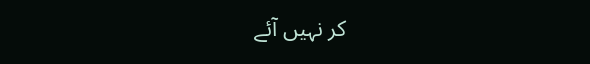کر نہیں آئے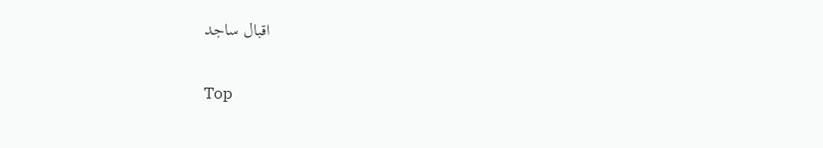اقبال ساجد

Top